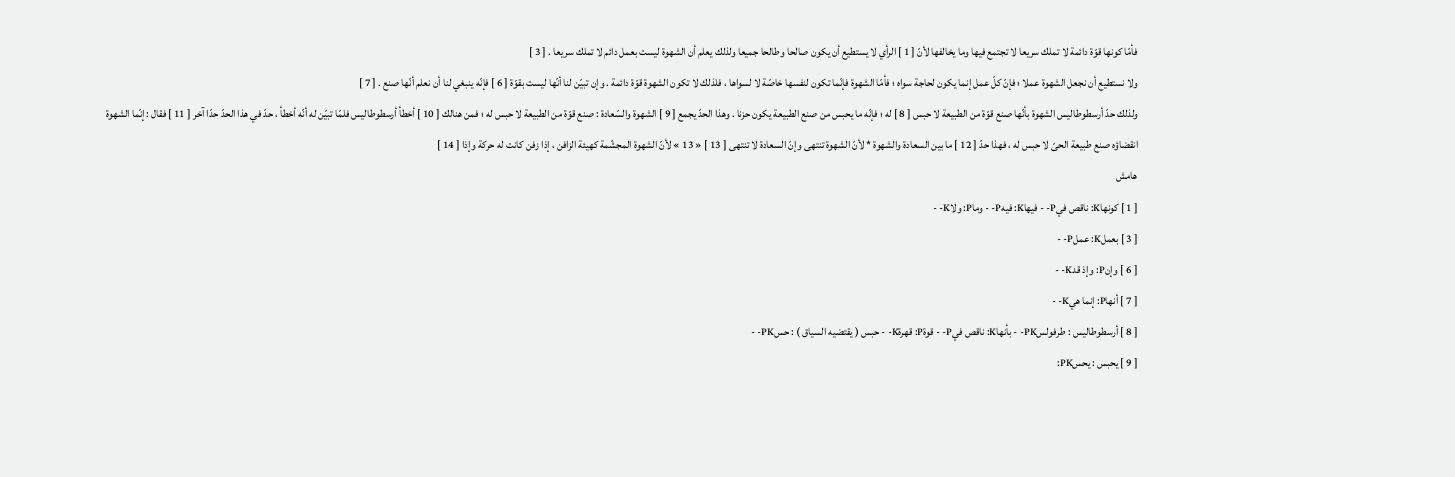فأمّا كونها قوّة دائمة لا تملك سريعا لا تجتمع فيها وما يخالفها لأنّ [ 1 ] الرأي لا يستطيع أن يكون صالحا وطالحا جميعا ولذلك يعلم أن الشهوة ليست بعمل دائم لا تملك سريعا . [ 3 ]
ولا نستطيع أن نجعل الشهوة عملا ؛ فإنّ كلّ عمل إنما يكون لحاجة سواه ؛ فأمّا الشهوة فإنّما تكون لنفسها خاصّة لا لسواها ، فلذلك لا تكون الشهوة قوّة دائمة . وإن تبيّن لنا أنّها ليست بقوّة [ 6 ] فإنّه ينبغي لنا أن نعلم أنّها صنع . [ 7 ]
ولذلك حدّ أرسطوطاليس الشهوة بأنّها صنع قوّة من الطبيعة لا حبس [ 8 ] له ؛ فإنّه ما يحبس من صنع الطبيعة يكون حزنا . وهذا الحدّ يجمع [ 9 ] الشهوة والسّعادة : صنع قوّة من الطبيعة لا حبس له ؛ فمن هنالك [ 10 ] أخطأ أرسطوطاليس فلمّا تبيّن له أنّه أخطأ ، حدّ في هذا الحدّ حدّا آخر [ 11 ] فقال : إنّما الشهوة انقضاؤه صنع طبيعة الحىّ لا حبس له ، فهذا حدّ [ 12 ] ما بين السعادة والشهوة * لأنّ الشهوة تنتهى وإنّ السعادة لا تنتهى [ 13 ] « 13 » لأنّ الشهوة المجشّمة كهيئة الزافن ، إذا زفن كانت له حركة وإذا [ 14 ]
هامش
[ 1 ] كونهاK: ناقص فيP- - فيهاK: فيهP- - وماP: ولاK- -
[ 3 ] بعملK: عملP- -
[ 6 ] وإنP: وإذ قدK- -
[ 7 ] أنهاP: إنما هيK- -
[ 8 ] أرسطوطاليس : طرفولسPK- - بأنهاK: ناقص فيP- - قوةP: قهرةK- - حبس ( يقتضيه السياق ) : حسPK- -
[ 9 ] يحبس : يحسPK: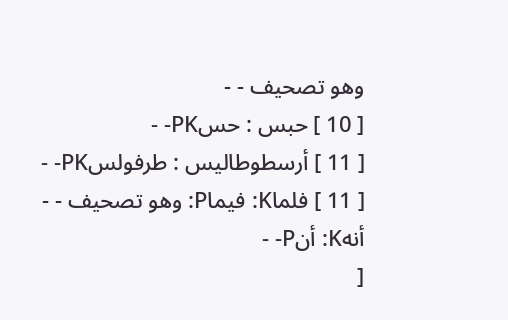وهو تصحيف - -
[ 10 ] حبس : حسPK- -
[ 11 ] أرسطوطاليس : طرفولسPK- -
[ 11 ] فلماK: فيماP: وهو تصحيف - - أنهK: أنP- -
[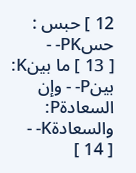12 ] حبس : حسPK- -
[ 13 ] ما بينK: بينP- - وإن السعادةP: والسعادةK- -
[ 14 ]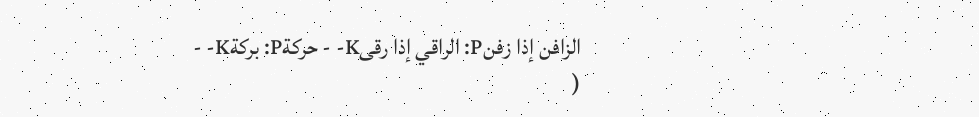الزافن إذا زفنP: الراقي إذا رقىK- - حركةP: بركةK- -
(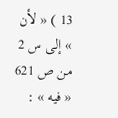13 ) « لأن » إلى س 2 من ص 621 « فيه » :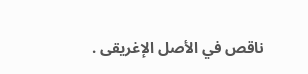ناقص في الأصل الإغريقى .